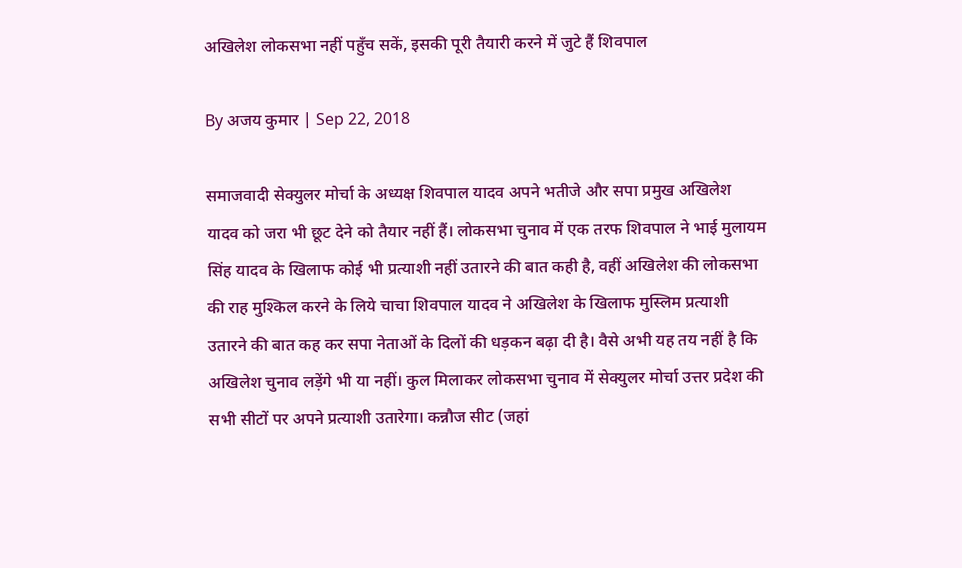अखिलेश लोकसभा नहीं पहुँच सकें, इसकी पूरी तैयारी करने में जुटे हैं शिवपाल

By अजय कुमार | Sep 22, 2018

समाजवादी सेक्युलर मोर्चा के अध्यक्ष शिवपाल यादव अपने भतीजे और सपा प्रमुख अखिलेश यादव को जरा भी छूट देने को तैयार नहीं हैं। लोकसभा चुनाव में एक तरफ शिवपाल ने भाई मुलायम सिंह यादव के खिलाफ कोई भी प्रत्याशी नहीं उतारने की बात कही है, वहीं अखिलेश की लोकसभा की राह मुश्किल करने के लिये चाचा शिवपाल यादव ने अखिलेश के खिलाफ मुस्लिम प्रत्याशी उतारने की बात कह कर सपा नेताओं के दिलों की धड़कन बढ़ा दी है। वैसे अभी यह तय नहीं है कि अखिलेश चुनाव लड़ेंगे भी या नहीं। कुल मिलाकर लोकसभा चुनाव में सेक्युलर मोर्चा उत्तर प्रदेश की सभी सीटों पर अपने प्रत्याशी उतारेगा। कन्नौज सीट (जहां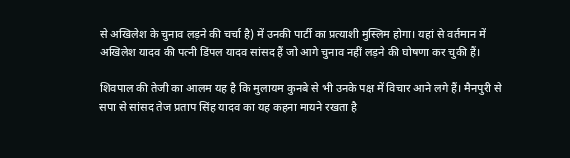से अखिलेश के चुनाव लड़ने की चर्चा है) में उनकी पार्टी का प्रत्याशी मुस्लिम होगा। यहां से वर्तमान में अखिलेश यादव की पत्नी डिंपल यादव सांसद हैं जो आगे चुनाव नहीं लड़ने की घोषणा कर चुकी हैं।

शिवपाल की तेजी का आलम यह है कि मुलायम कुनबे से भी उनके पक्ष में विचार आने लगे हैं। मैनपुरी से सपा से सांसद तेज प्रताप सिंह यादव का यह कहना मायने रखता है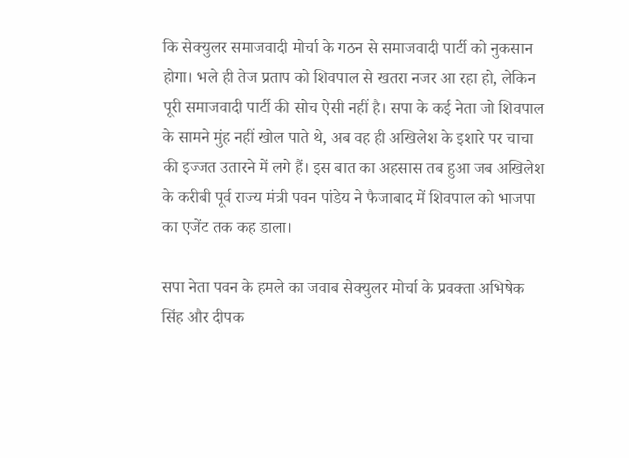कि सेक्युलर समाजवादी मोर्चा के गठन से समाजवादी पार्टी को नुकसान होगा। भले ही तेज प्रताप को शिवपाल से खतरा नजर आ रहा हो, लेकिन पूरी समाजवादी पार्टी की सोच ऐसी नहीं है। सपा के कई नेता जो शिवपाल के सामने मुंह नहीं खोल पाते थे, अब वह ही अखिलेश के इशारे पर चाचा की इज्जत उतारने में लगे हैं। इस बात का अहसास तब हुआ जब अखिलेश के करीबी पूर्व राज्य मंत्री पवन पांडेय ने फैजाबाद में शिवपाल को भाजपा का एजेंट तक कह डाला।

सपा नेता पवन के हमले का जवाब सेक्युलर मोर्चा के प्रवक्ता अभिषेक सिंह और दीपक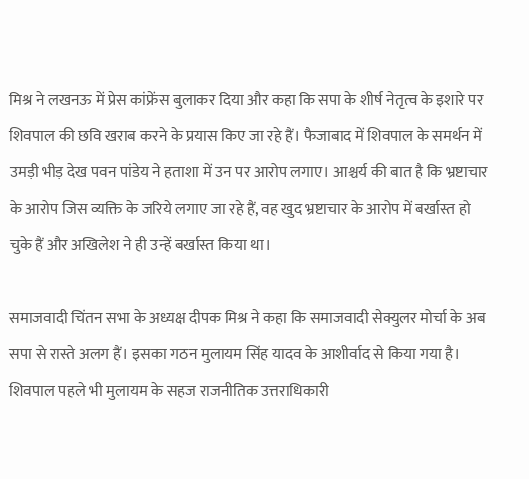मिश्र ने लखनऊ में प्रेस कांफ्रेंस बुलाकर दिया और कहा कि सपा के शीर्ष नेतृत्व के इशारे पर शिवपाल की छवि खराब करने के प्रयास किए जा रहे हैं। फैजाबाद में शिवपाल के समर्थन में उमड़ी भीड़ देख पवन पांडेय ने हताशा में उन पर आरोप लगाए। आश्चर्य की बात है कि भ्रष्टाचार के आरोप जिस व्यक्ति के जरिये लगाए जा रहे हैं, वह खुद भ्रष्टाचार के आरोप में बर्खास्त हो चुके हैं और अखिलेश ने ही उन्हें बर्खास्त किया था।

समाजवादी चिंतन सभा के अध्यक्ष दीपक मिश्र ने कहा कि समाजवादी सेक्युलर मोर्चा के अब सपा से रास्ते अलग हैं। इसका गठन मुलायम सिंह यादव के आशीर्वाद से किया गया है। शिवपाल पहले भी मुलायम के सहज राजनीतिक उत्तराधिकारी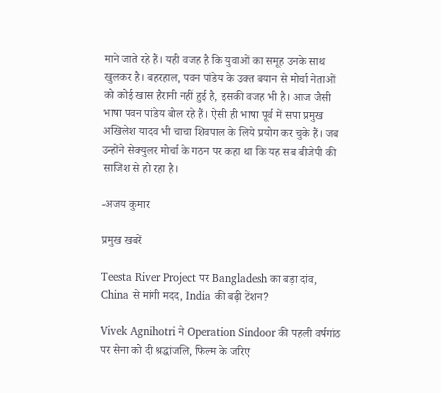माने जाते रहे हैं। यही वजह है कि युवाओं का समूह उनके साथ खुलकर है। बहरहाल, पवन पांडेय के उक्त बयान से मोर्चा नेताओं को कोई खास हैरानी नहीं हुई है, इसकी वजह भी है। आज जैसी भाषा पवन पांडेय बोल रहे हैं। ऐसी ही भाषा पूर्व में सपा प्रमुख अखिलेश यादव भी चाचा शिवपाल के लिये प्रयोग कर चुके हैं। जब उन्होंने सेक्युलर मोर्चा के गठन पर कहा था कि यह सब बीजेपी की साजिश से हो रहा है।

-अजय कुमार

प्रमुख खबरें

Teesta River Project पर Bangladesh का बड़ा दांव, China से मांगी मदद, India की बढ़ी टेंशन?

Vivek Agnihotri ने Operation Sindoor की पहली वर्षगांठ पर सेना को दी श्रद्धांजलि, फिल्म के जरिए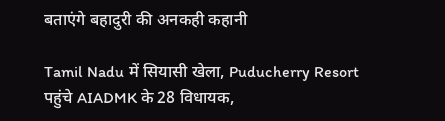बताएंगे बहादुरी की अनकही कहानी

Tamil Nadu में सियासी खेला, Puducherry Resort पहुंचे AIADMK के 28 विधायक,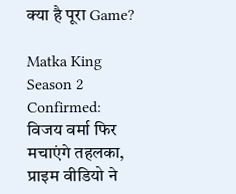क्या है पूरा Game?

Matka King Season 2 Confirmed: विजय वर्मा फिर मचाएंगे तहलका, प्राइम वीडियो ने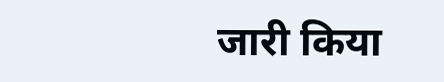जारी किया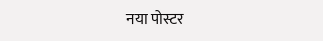नया पोस्टर